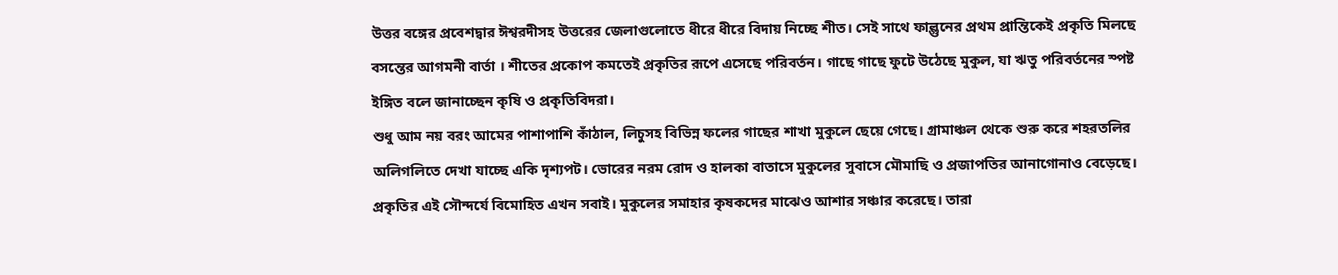উত্তর বঙ্গের প্রবেশদ্বার ঈশ্বরদীসহ উত্তরের জেলাগুলোতে ধীরে ধীরে বিদায় নিচ্ছে শীত। সেই সাথে ফাল্গুনের প্রথম প্রান্তিকেই প্রকৃতি মিলছে বসন্তের আগমনী বার্তা । শীতের প্রকোপ কমতেই প্রকৃতির রূপে এসেছে পরিবর্তন। গাছে গাছে ফুটে উঠেছে মুকুল, যা ঋতু পরিবর্তনের স্পষ্ট ইঙ্গিত বলে জানাচ্ছেন কৃষি ও প্রকৃতিবিদরা।
শুধু আম নয় বরং আমের পাশাপাশি কাঁঠাল, লিচুসহ বিভিন্ন ফলের গাছের শাখা মুকুলে ছেয়ে গেছে। গ্রামাঞ্চল থেকে শুরু করে শহরতলির অলিগলিতে দেখা যাচ্ছে একি দৃশ্যপট। ভোরের নরম রোদ ও হালকা বাতাসে মুকুলের সুবাসে মৌমাছি ও প্রজাপতির আনাগোনাও বেড়েছে। প্রকৃতির এই সৌন্দর্যে বিমোহিত এখন সবাই। মুকুলের সমাহার কৃষকদের মাঝেও আশার সঞ্চার করেছে। তারা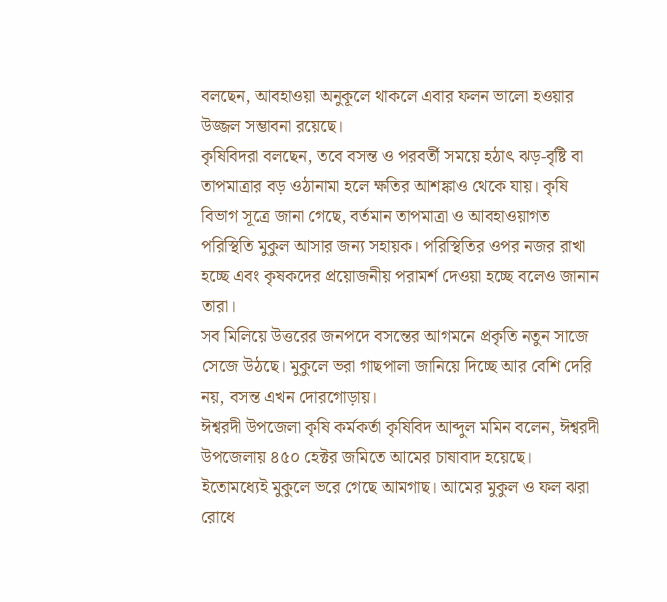বলছেন, আবহাওয়া অনুকূলে থাকলে এবার ফলন ভালো হওয়ার উজ্জল সম্ভাবনা রয়েছে।
কৃষিবিদরা বলছেন, তবে বসন্ত ও পরবর্তী সময়ে হঠাৎ ঝড়-বৃষ্টি বা তাপমাত্রার বড় ওঠানামা হলে ক্ষতির আশঙ্কাও থেকে যায়। কৃষি বিভাগ সূত্রে জানা গেছে, বর্তমান তাপমাত্রা ও আবহাওয়াগত পরিস্থিতি মুকুল আসার জন্য সহায়ক। পরিস্থিতির ওপর নজর রাখা হচ্ছে এবং কৃষকদের প্রয়োজনীয় পরামর্শ দেওয়া হচ্ছে বলেও জানান তারা।
সব মিলিয়ে উত্তরের জনপদে বসন্তের আগমনে প্রকৃতি নতুন সাজে সেজে উঠছে। মুকুলে ভরা গাছপালা জানিয়ে দিচ্ছে আর বেশি দেরি নয়, বসন্ত এখন দোরগোড়ায়।
ঈশ্বরদী উপজেলা কৃষি কর্মকর্তা কৃষিবিদ আব্দুল মমিন বলেন, ঈশ্বরদী উপজেলায় ৪৫০ হেক্টর জমিতে আমের চাষাবাদ হয়েছে। ইতোমধ্যেই মুকুলে ভরে গেছে আমগাছ। আমের মুকুল ও ফল ঝরা রোধে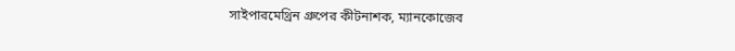সাইপারমেথ্রিন গ্রুপের কীটনাশক, ম্যানকোজেব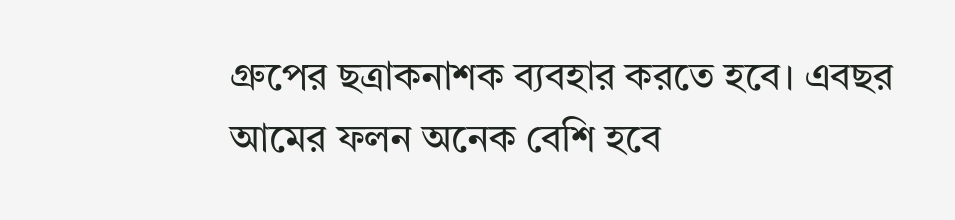গ্রুপের ছত্রাকনাশক ব্যবহার করতে হবে। এবছর আমের ফলন অনেক বেশি হবে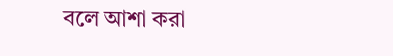বলে আশা করা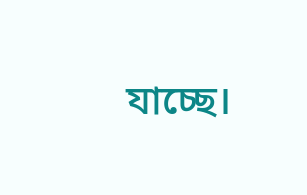যাচ্ছে।